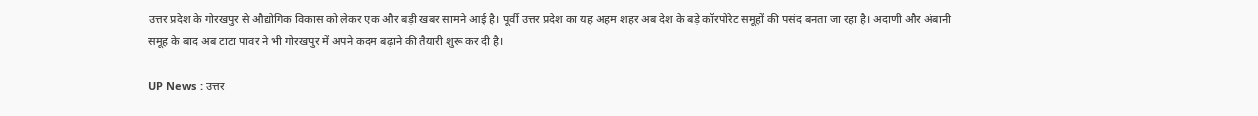उत्तर प्रदेश के गोरखपुर से औद्योगिक विकास को लेकर एक और बड़ी खबर सामने आई है। पूर्वी उत्तर प्रदेश का यह अहम शहर अब देश के बड़े कॉरपोरेट समूहों की पसंद बनता जा रहा है। अदाणी और अंबानी समूह के बाद अब टाटा पावर ने भी गोरखपुर में अपने कदम बढ़ाने की तैयारी शुरू कर दी है।

UP News : उत्तर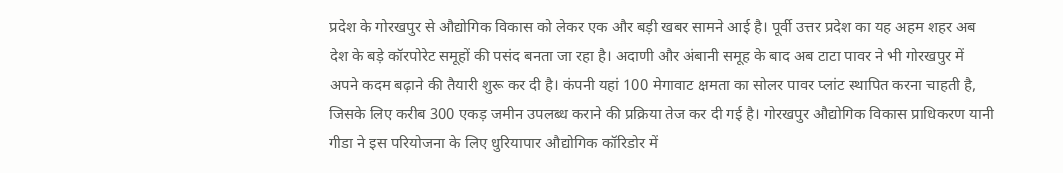प्रदेश के गोरखपुर से औद्योगिक विकास को लेकर एक और बड़ी खबर सामने आई है। पूर्वी उत्तर प्रदेश का यह अहम शहर अब देश के बड़े कॉरपोरेट समूहों की पसंद बनता जा रहा है। अदाणी और अंबानी समूह के बाद अब टाटा पावर ने भी गोरखपुर में अपने कदम बढ़ाने की तैयारी शुरू कर दी है। कंपनी यहां 100 मेगावाट क्षमता का सोलर पावर प्लांट स्थापित करना चाहती है, जिसके लिए करीब 300 एकड़ जमीन उपलब्ध कराने की प्रक्रिया तेज कर दी गई है। गोरखपुर औद्योगिक विकास प्राधिकरण यानी गीडा ने इस परियोजना के लिए धुरियापार औद्योगिक कॉरिडोर में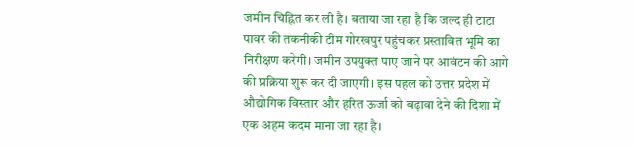जमीन चिह्नित कर ली है। बताया जा रहा है कि जल्द ही टाटा पावर की तकनीकी टीम गोरखपुर पहुंचकर प्रस्तावित भूमि का निरीक्षण करेगी। जमीन उपयुक्त पाए जाने पर आवंटन की आगे की प्रक्रिया शुरू कर दी जाएगी। इस पहल को उत्तर प्रदेश में औद्योगिक विस्तार और हरित ऊर्जा को बढ़ावा देने की दिशा में एक अहम कदम माना जा रहा है।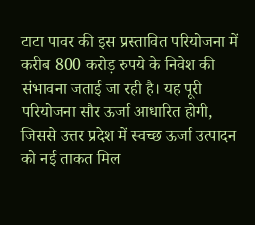टाटा पावर की इस प्रस्तावित परियोजना में करीब 800 करोड़ रुपये के निवेश की संभावना जताई जा रही है। यह पूरी परियोजना सौर ऊर्जा आधारित होगी, जिससे उत्तर प्रदेश में स्वच्छ ऊर्जा उत्पादन को नई ताकत मिल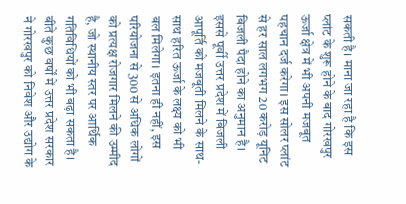सकती है। माना जा रहा है कि इस प्लांट के शुरू होने के बाद गोरखपुर ऊर्जा क्षेत्र में भी अपनी मजबूत पहचान दर्ज करेगा। इस सोलर प्लांट से हर साल लगभग 20 करोड़ यूनिट बिजली पैदा होने का अनुमान है। इससे पूर्वी उत्तर प्रदेश में बिजली आपूर्ति को मजबूती मिलने के साथ-साथ हरित ऊर्जा के लक्ष्य को भी बल मिलेगा। इतना ही नहीं, इस परियोजना से 300 से अधिक लोगों को प्रत्यक्ष रोजगार मिलने की उम्मीद है, जो स्थानीय स्तर पर आर्थिक गतिविधियों को भी बढ़ा सकता है।
बीते कुछ वर्षों में उत्तर प्रदेश सरकार ने गोरखपुर को निवेश और उद्योग के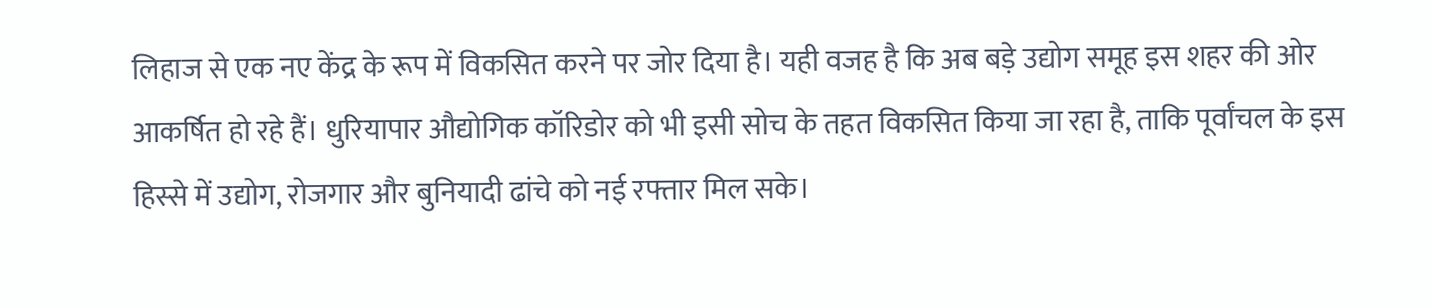लिहाज से एक नए केंद्र के रूप में विकसित करने पर जोर दिया है। यही वजह है कि अब बड़े उद्योग समूह इस शहर की ओर आकर्षित हो रहे हैं। धुरियापार औद्योगिक कॉरिडोर को भी इसी सोच के तहत विकसित किया जा रहा है, ताकि पूर्वांचल के इस हिस्से में उद्योग, रोजगार और बुनियादी ढांचे को नई रफ्तार मिल सके।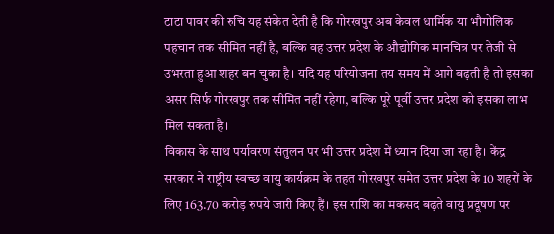टाटा पावर की रुचि यह संकेत देती है कि गोरखपुर अब केवल धार्मिक या भौगोलिक पहचान तक सीमित नहीं है, बल्कि वह उत्तर प्रदेश के औद्योगिक मानचित्र पर तेजी से उभरता हुआ शहर बन चुका है। यदि यह परियोजना तय समय में आगे बढ़ती है तो इसका असर सिर्फ गोरखपुर तक सीमित नहीं रहेगा, बल्कि पूरे पूर्वी उत्तर प्रदेश को इसका लाभ मिल सकता है।
विकास के साथ पर्यावरण संतुलन पर भी उत्तर प्रदेश में ध्यान दिया जा रहा है। केंद्र सरकार ने राष्ट्रीय स्वच्छ वायु कार्यक्रम के तहत गोरखपुर समेत उत्तर प्रदेश के 10 शहरों के लिए 163.70 करोड़ रुपये जारी किए हैं। इस राशि का मकसद बढ़ते वायु प्रदूषण पर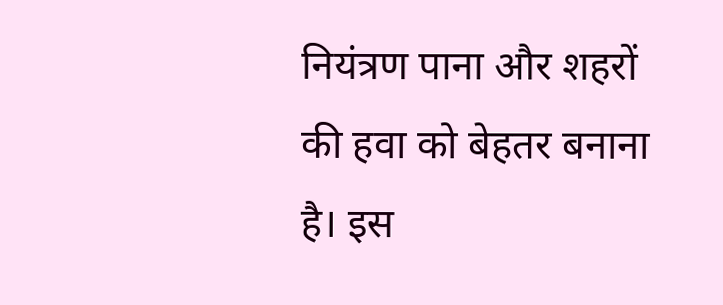नियंत्रण पाना और शहरों की हवा को बेहतर बनाना है। इस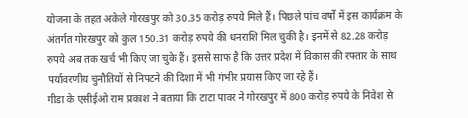योजना के तहत अकेले गोरखपुर को 30.35 करोड़ रुपये मिले हैं। पिछले पांच वर्षों में इस कार्यक्रम के अंतर्गत गोरखपुर को कुल 150.31 करोड़ रुपये की धनराशि मिल चुकी है। इनमें से 82.28 करोड़ रुपये अब तक खर्च भी किए जा चुके हैं। इससे साफ है कि उत्तर प्रदेश में विकास की रफ्तार के साथ पर्यावरणीय चुनौतियों से निपटने की दिशा में भी गंभीर प्रयास किए जा रहे हैं।
गीडा के एसीईओ राम प्रकाश ने बताया कि टाटा पावर ने गोरखपुर में 800 करोड़ रुपये के निवेश से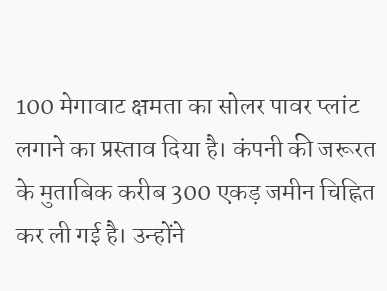100 मेगावाट क्षमता का सोलर पावर प्लांट लगाने का प्रस्ताव दिया है। कंपनी की जरूरत के मुताबिक करीब 300 एकड़ जमीन चिह्नित कर ली गई है। उन्होंने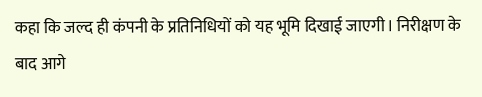कहा कि जल्द ही कंपनी के प्रतिनिधियों को यह भूमि दिखाई जाएगी। निरीक्षण के बाद आगे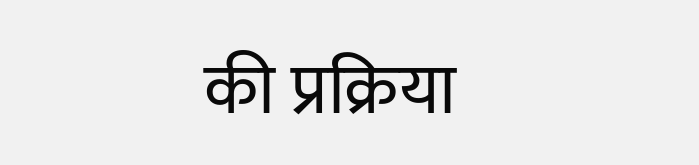की प्रक्रिया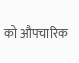को औपचारिक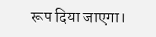रूप दिया जाएगा।